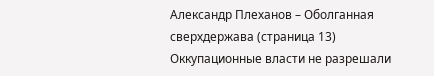Александр Плеханов – Оболганная сверхдержава (страница 13)
Оккупационные власти не разрешали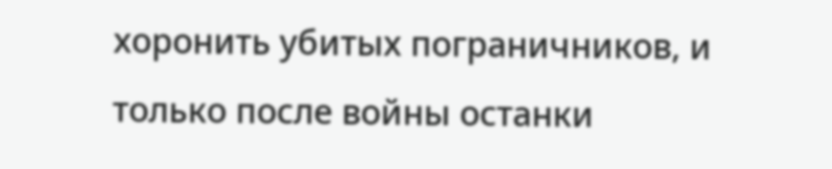хоронить убитых пограничников, и только после войны останки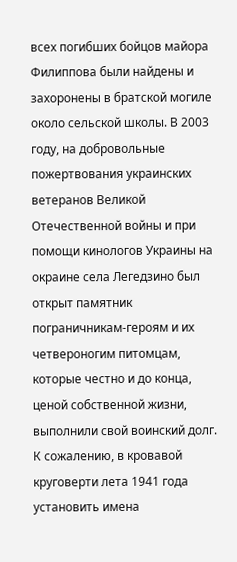всех погибших бойцов майора Филиппова были найдены и захоронены в братской могиле около сельской школы. В 2003 году, на добровольные пожертвования украинских ветеранов Великой Отечественной войны и при помощи кинологов Украины на окраине села Легедзино был открыт памятник пограничникам-героям и их четвероногим питомцам, которые честно и до конца, ценой собственной жизни, выполнили свой воинский долг.
К сожалению, в кровавой круговерти лета 1941 года установить имена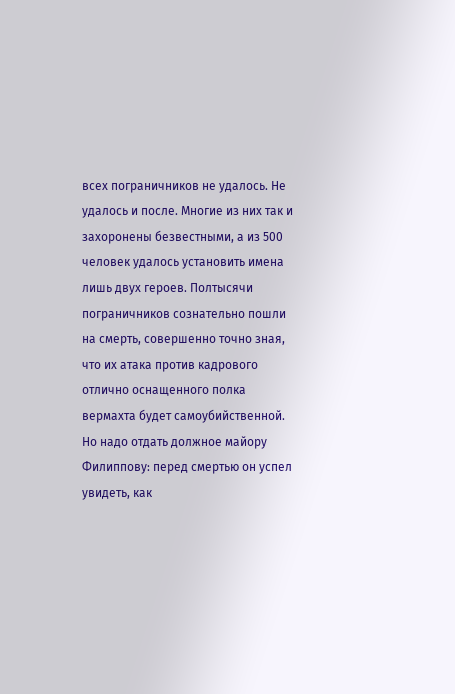всех пограничников не удалось. Не удалось и после. Многие из них так и захоронены безвестными, а из 500 человек удалось установить имена лишь двух героев. Полтысячи пограничников сознательно пошли на смерть, совершенно точно зная, что их атака против кадрового отлично оснащенного полка вермахта будет самоубийственной. Но надо отдать должное майору Филиппову: перед смертью он успел увидеть, как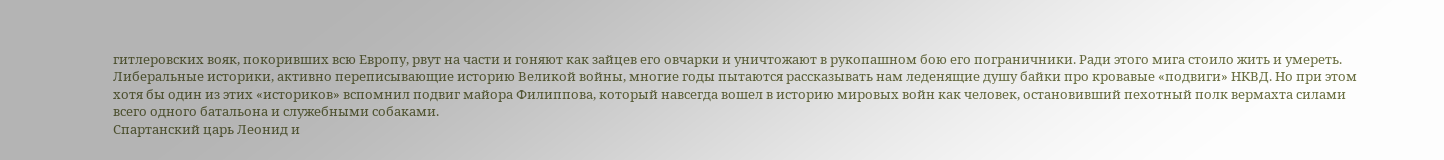гитлеровских вояк, покоривших всю Европу, рвут на части и гоняют как зайцев его овчарки и уничтожают в рукопашном бою его пограничники. Ради этого мига стоило жить и умереть.
Либеральные историки, активно переписывающие историю Великой войны, многие годы пытаются рассказывать нам леденящие душу байки про кровавые «подвиги» НКВД. Но при этом хотя бы один из этих «историков» вспомнил подвиг майора Филиппова, который навсегда вошел в историю мировых войн как человек, остановивший пехотный полк вермахта силами всего одного батальона и служебными собаками.
Спартанский царь Леонид и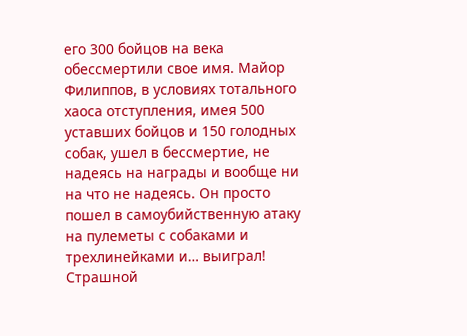его 300 бойцов на века обессмертили свое имя. Майор Филиппов, в условиях тотального хаоса отступления, имея 500 уставших бойцов и 150 голодных собак, ушел в бессмертие, не надеясь на награды и вообще ни на что не надеясь. Он просто пошел в самоубийственную атаку на пулеметы с собаками и трехлинейками и… выиграл! Страшной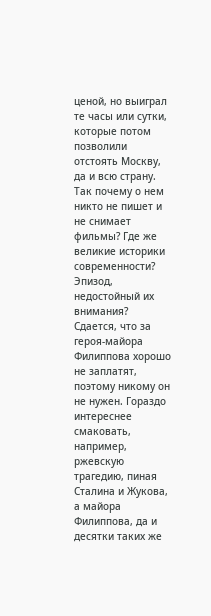ценой, но выиграл те часы или сутки, которые потом позволили отстоять Москву, да и всю страну.
Так почему о нем никто не пишет и не снимает фильмы? Где же великие историки современности? Эпизод, недостойный их внимания?
Сдается, что за героя-майора Филиппова хорошо не заплатят, поэтому никому он не нужен. Гораздо интереснее смаковать, например, ржевскую трагедию, пиная Сталина и Жукова, а майора Филиппова, да и десятки таких же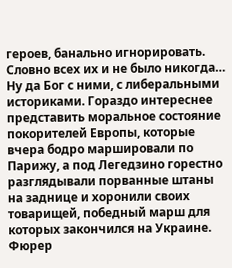героев, банально игнорировать. Словно всех их и не было никогда…
Ну да Бог с ними, с либеральными историками. Гораздо интереснее представить моральное состояние покорителей Европы, которые вчера бодро маршировали по Парижу, а под Легедзино горестно разглядывали порванные штаны на заднице и хоронили своих товарищей, победный марш для которых закончился на Украине. Фюрер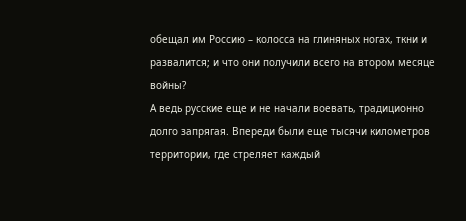обещал им Россию – колосса на глиняных ногах, ткни и развалится; и что они получили всего на втором месяце войны?
А ведь русские еще и не начали воевать, традиционно долго запрягая. Впереди были еще тысячи километров территории, где стреляет каждый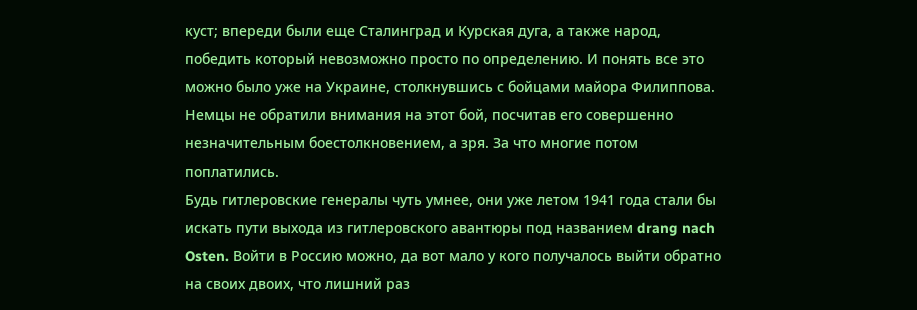куст; впереди были еще Сталинград и Курская дуга, а также народ, победить который невозможно просто по определению. И понять все это можно было уже на Украине, столкнувшись с бойцами майора Филиппова. Немцы не обратили внимания на этот бой, посчитав его совершенно незначительным боестолкновением, а зря. За что многие потом поплатились.
Будь гитлеровские генералы чуть умнее, они уже летом 1941 года стали бы искать пути выхода из гитлеровского авантюры под названием drang nach Osten. Войти в Россию можно, да вот мало у кого получалось выйти обратно на своих двоих, что лишний раз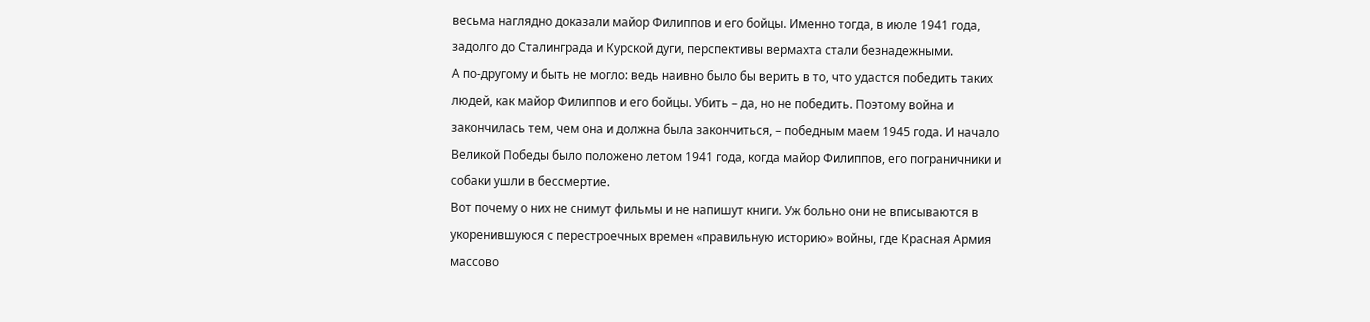весьма наглядно доказали майор Филиппов и его бойцы. Именно тогда, в июле 1941 года, задолго до Сталинграда и Курской дуги, перспективы вермахта стали безнадежными.
А по-другому и быть не могло: ведь наивно было бы верить в то, что удастся победить таких людей, как майор Филиппов и его бойцы. Убить – да, но не победить. Поэтому война и закончилась тем, чем она и должна была закончиться, – победным маем 1945 года. И начало Великой Победы было положено летом 1941 года, когда майор Филиппов, его пограничники и собаки ушли в бессмертие.
Вот почему о них не снимут фильмы и не напишут книги. Уж больно они не вписываются в укоренившуюся с перестроечных времен «правильную историю» войны, где Красная Армия массово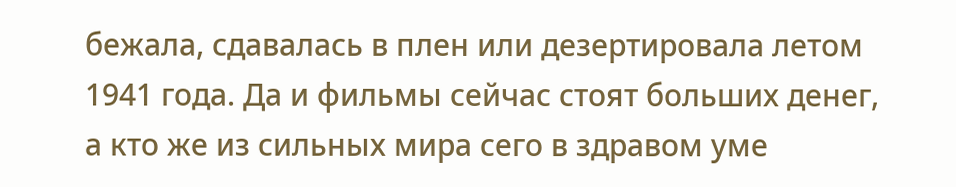бежала, сдавалась в плен или дезертировала летом 1941 года. Да и фильмы сейчас стоят больших денег, а кто же из сильных мира сего в здравом уме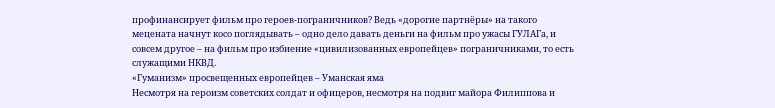профинансирует фильм про героев-пограничников? Ведь «дорогие партнёры» на такого мецената начнут косо поглядывать – одно дело давать деньги на фильм про ужасы ГУЛАГа, и совсем другое – на фильм про избиение «цивилизованных европейцев» пограничниками, то есть служащими НКВД.
«Гуманизм» просвещенных европейцев – Уманская яма
Несмотря на героизм советских солдат и офицеров, несмотря на подвиг майора Филиппова и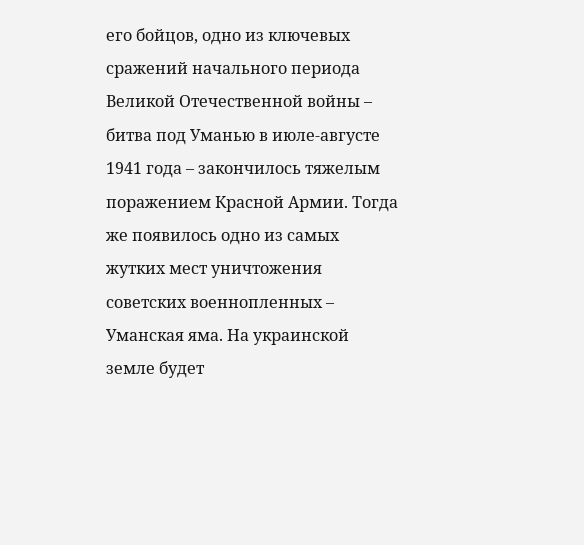его бойцов, одно из ключевых сражений начального периода Великой Отечественной войны – битва под Уманью в июле-августе 1941 года – закончилось тяжелым поражением Красной Армии. Тогда же появилось одно из самых жутких мест уничтожения советских военнопленных – Уманская яма. На украинской земле будет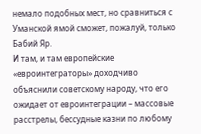немало подобных мест, но сравниться с Уманской ямой сможет, пожалуй, только Бабий Яр.
И там, и там европейские «евроинтеграторы» доходчиво объяснили советскому народу, что его ожидает от евроинтеграции – массовые расстрелы, бессудные казни по любому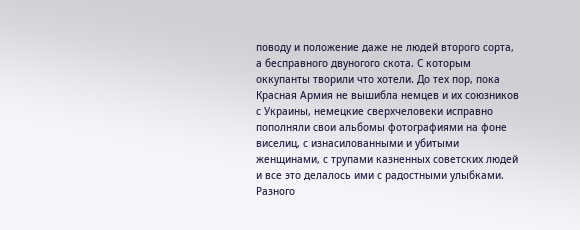поводу и положение даже не людей второго сорта, а бесправного двуногого скота. С которым оккупанты творили что хотели. До тех пор, пока Красная Армия не вышибла немцев и их союзников с Украины, немецкие сверхчеловеки исправно пополняли свои альбомы фотографиями на фоне виселиц, с изнасилованными и убитыми женщинами, с трупами казненных советских людей и все это делалось ими с радостными улыбками. Разного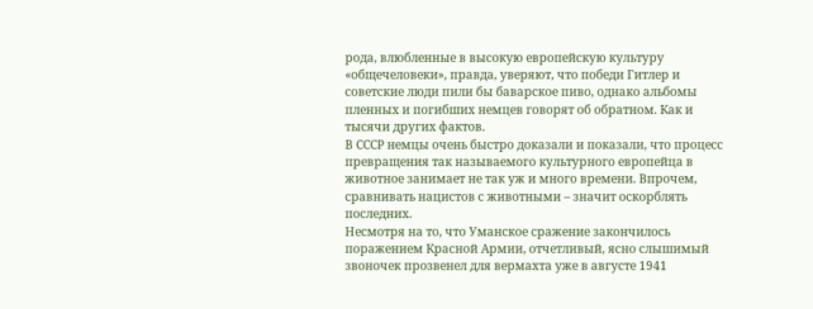рода, влюбленные в высокую европейскую культуру «общечеловеки», правда, уверяют, что победи Гитлер и советские люди пили бы баварское пиво, однако альбомы пленных и погибших немцев говорят об обратном. Как и тысячи других фактов.
В СССР немцы очень быстро доказали и показали, что процесс превращения так называемого культурного европейца в животное занимает не так уж и много времени. Впрочем, сравнивать нацистов с животными – значит оскорблять последних.
Несмотря на то, что Уманское сражение закончилось поражением Красной Армии, отчетливый, ясно слышимый звоночек прозвенел для вермахта уже в августе 1941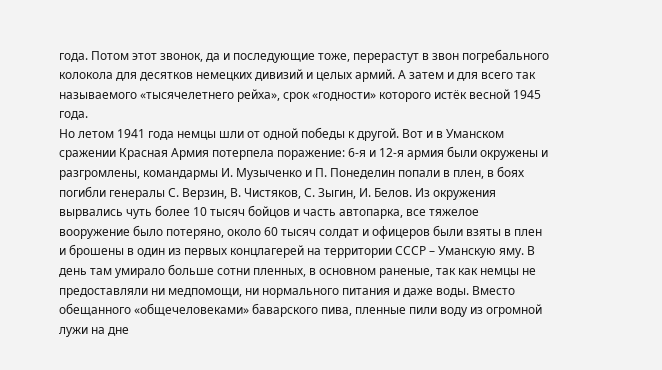года. Потом этот звонок, да и последующие тоже, перерастут в звон погребального колокола для десятков немецких дивизий и целых армий. А затем и для всего так называемого «тысячелетнего рейха», срок «годности» которого истёк весной 1945 года.
Но летом 1941 года немцы шли от одной победы к другой. Вот и в Уманском сражении Красная Армия потерпела поражение: 6-я и 12-я армия были окружены и разгромлены, командармы И. Музыченко и П. Понеделин попали в плен, в боях погибли генералы С. Верзин, В. Чистяков, С. Зыгин, И. Белов. Из окружения вырвались чуть более 10 тысяч бойцов и часть автопарка, все тяжелое вооружение было потеряно, около 60 тысяч солдат и офицеров были взяты в плен и брошены в один из первых концлагерей на территории СССР – Уманскую яму. В день там умирало больше сотни пленных, в основном раненые, так как немцы не предоставляли ни медпомощи, ни нормального питания и даже воды. Вместо обещанного «общечеловеками» баварского пива, пленные пили воду из огромной лужи на дне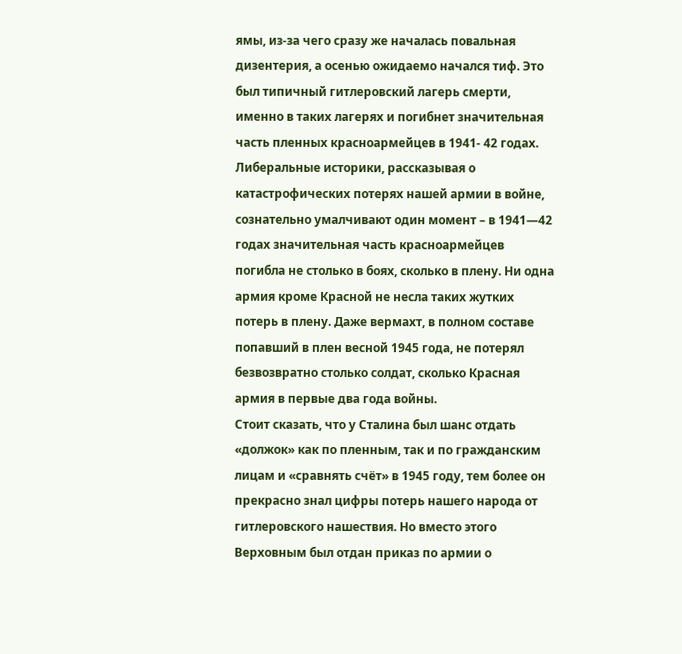ямы, из-за чего сразу же началась повальная дизентерия, а осенью ожидаемо начался тиф. Это был типичный гитлеровский лагерь смерти, именно в таких лагерях и погибнет значительная часть пленных красноармейцев в 1941- 42 годах.
Либеральные историки, рассказывая о катастрофических потерях нашей армии в войне, сознательно умалчивают один момент – в 1941—42 годах значительная часть красноармейцев погибла не столько в боях, сколько в плену. Ни одна армия кроме Красной не несла таких жутких потерь в плену. Даже вермахт, в полном составе попавший в плен весной 1945 года, не потерял безвозвратно столько солдат, сколько Красная армия в первые два года войны.
Стоит сказать, что у Сталина был шанс отдать «должок» как по пленным, так и по гражданским лицам и «сравнять счёт» в 1945 году, тем более он прекрасно знал цифры потерь нашего народа от гитлеровского нашествия. Но вместо этого Верховным был отдан приказ по армии о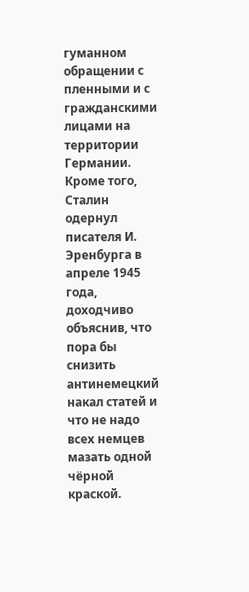гуманном обращении с пленными и с гражданскими лицами на территории Германии. Кроме того, Сталин одернул писателя И. Эренбурга в апреле 1945 года, доходчиво объяснив, что пора бы снизить антинемецкий накал статей и что не надо всех немцев мазать одной чёрной краской.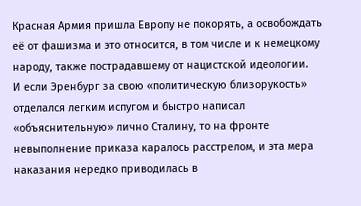Красная Армия пришла Европу не покорять, а освобождать её от фашизма и это относится, в том числе и к немецкому народу, также пострадавшему от нацистской идеологии.
И если Эренбург за свою «политическую близорукость» отделался легким испугом и быстро написал «объяснительную» лично Сталину, то на фронте невыполнение приказа каралось расстрелом, и эта мера наказания нередко приводилась в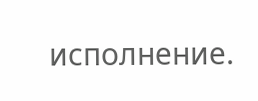исполнение.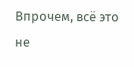Впрочем, всё это не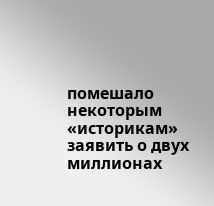помешало некоторым «историкам» заявить о двух миллионах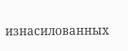изнасилованных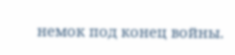немок под конец войны.